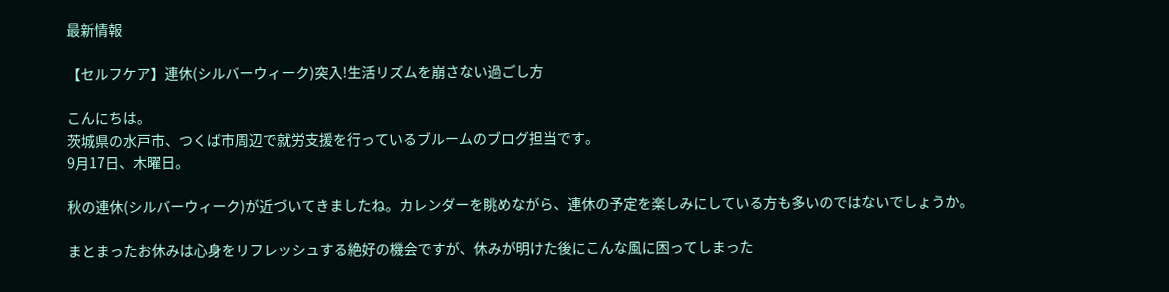最新情報

【セルフケア】連休(シルバーウィーク)突入!生活リズムを崩さない過ごし方

こんにちは。
茨城県の水戸市、つくば市周辺で就労支援を行っているブルームのブログ担当です。
9月17日、木曜日。

秋の連休(シルバーウィーク)が近づいてきましたね。カレンダーを眺めながら、連休の予定を楽しみにしている方も多いのではないでしょうか。

まとまったお休みは心身をリフレッシュする絶好の機会ですが、休みが明けた後にこんな風に困ってしまった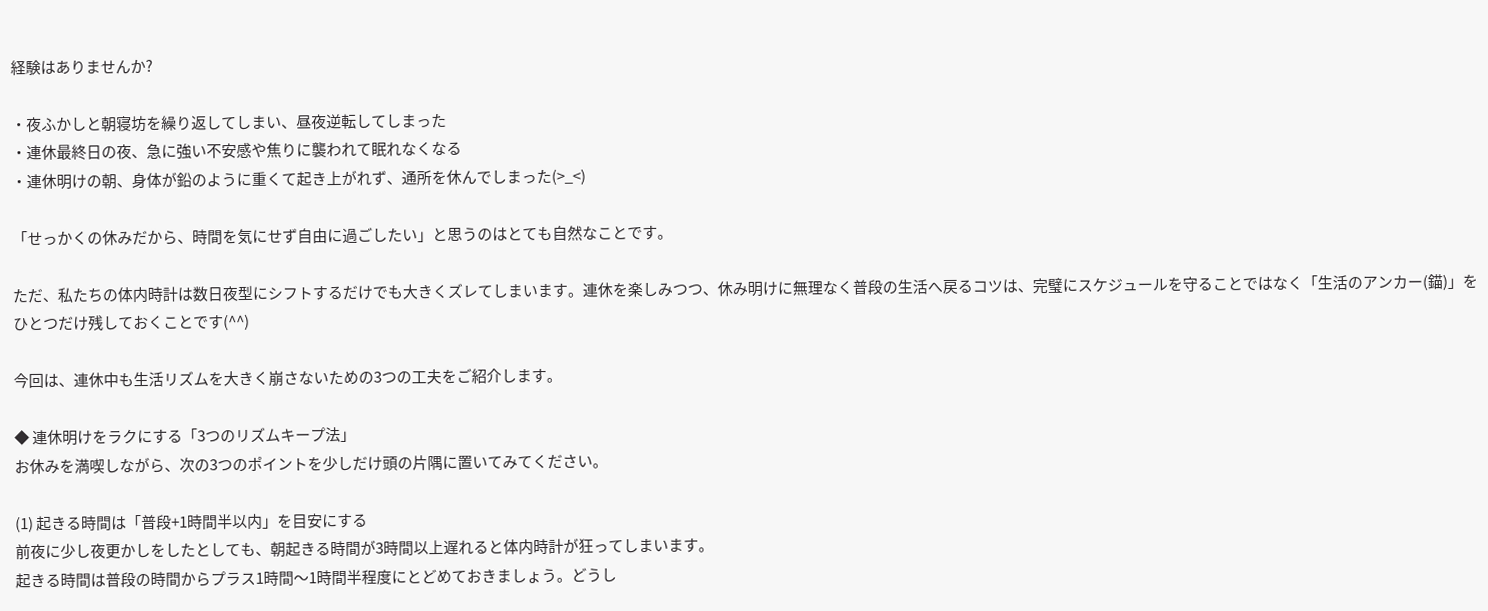経験はありませんか?

・夜ふかしと朝寝坊を繰り返してしまい、昼夜逆転してしまった
・連休最終日の夜、急に強い不安感や焦りに襲われて眠れなくなる
・連休明けの朝、身体が鉛のように重くて起き上がれず、通所を休んでしまった(>_<)

「せっかくの休みだから、時間を気にせず自由に過ごしたい」と思うのはとても自然なことです。

ただ、私たちの体内時計は数日夜型にシフトするだけでも大きくズレてしまいます。連休を楽しみつつ、休み明けに無理なく普段の生活へ戻るコツは、完璧にスケジュールを守ることではなく「生活のアンカー(錨)」をひとつだけ残しておくことです(^^)

今回は、連休中も生活リズムを大きく崩さないための3つの工夫をご紹介します。

◆ 連休明けをラクにする「3つのリズムキープ法」
お休みを満喫しながら、次の3つのポイントを少しだけ頭の片隅に置いてみてください。

(1) 起きる時間は「普段+1時間半以内」を目安にする
前夜に少し夜更かしをしたとしても、朝起きる時間が3時間以上遅れると体内時計が狂ってしまいます。
起きる時間は普段の時間からプラス1時間〜1時間半程度にとどめておきましょう。どうし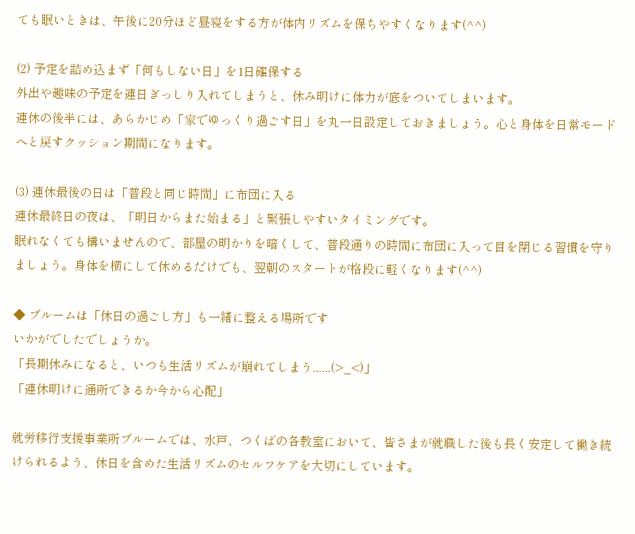ても眠いときは、午後に20分ほど昼寝をする方が体内リズムを保ちやすくなります(^^)

(2) 予定を詰め込まず「何もしない日」を1日確保する
外出や趣味の予定を連日ぎっしり入れてしまうと、休み明けに体力が底をついてしまいます。
連休の後半には、あらかじめ「家でゆっくり過ごす日」を丸一日設定しておきましょう。心と身体を日常モードへと戻すクッション期間になります。

(3) 連休最後の日は「普段と同じ時間」に布団に入る
連休最終日の夜は、「明日からまた始まる」と緊張しやすいタイミングです。
眠れなくても構いませんので、部屋の明かりを暗くして、普段通りの時間に布団に入って目を閉じる習慣を守りましょう。身体を横にして休めるだけでも、翌朝のスタートが格段に軽くなります(^^)

◆ ブルームは「休日の過ごし方」も一緒に整える場所です
いかがでしたでしょうか。
「長期休みになると、いつも生活リズムが崩れてしまう......(>_<)」
「連休明けに通所できるか今から心配」

就労移行支援事業所ブルームでは、水戸、つくばの各教室において、皆さまが就職した後も長く安定して働き続けられるよう、休日を含めた生活リズムのセルフケアを大切にしています。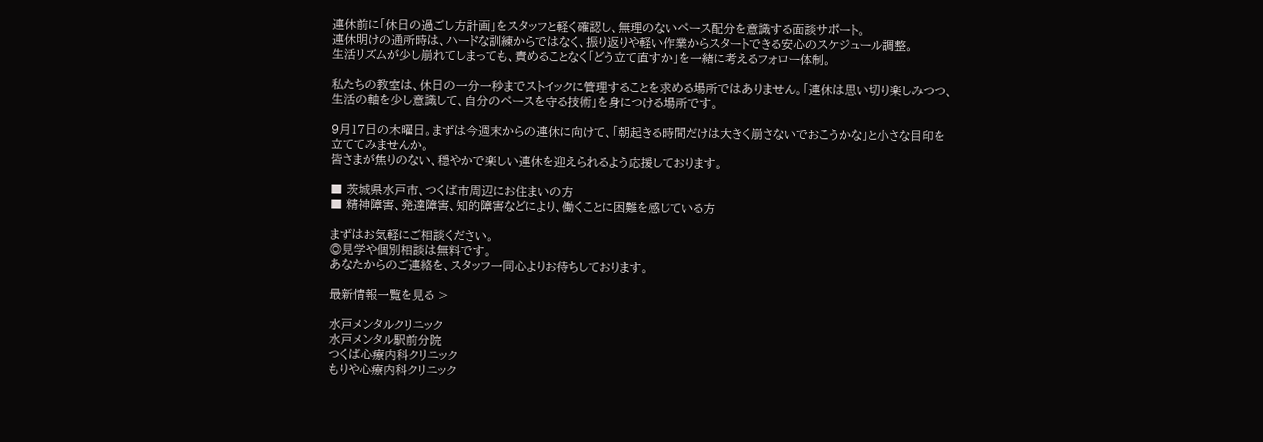連休前に「休日の過ごし方計画」をスタッフと軽く確認し、無理のないペース配分を意識する面談サポート。
連休明けの通所時は、ハードな訓練からではなく、振り返りや軽い作業からスタートできる安心のスケジュール調整。
生活リズムが少し崩れてしまっても、責めることなく「どう立て直すか」を一緒に考えるフォロー体制。

私たちの教室は、休日の一分一秒までストイックに管理することを求める場所ではありません。「連休は思い切り楽しみつつ、生活の軸を少し意識して、自分のペースを守る技術」を身につける場所です。

9月17日の木曜日。まずは今週末からの連休に向けて、「朝起きる時間だけは大きく崩さないでおこうかな」と小さな目印を立ててみませんか。
皆さまが焦りのない、穏やかで楽しい連休を迎えられるよう応援しております。

■ 茨城県水戸市、つくば市周辺にお住まいの方
■ 精神障害、発達障害、知的障害などにより、働くことに困難を感じている方

まずはお気軽にご相談ください。
◎見学や個別相談は無料です。
あなたからのご連絡を、スタッフ一同心よりお待ちしております。

最新情報一覧を見る >

水戸メンタルクリニック
水戸メンタル駅前分院
つくば心療内科クリニック
もりや心療内科クリニック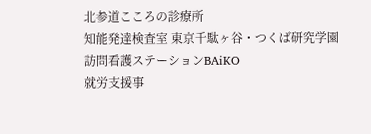北参道こころの診療所
知能発達検査室 東京千駄ヶ谷・つくば研究学園
訪問看護ステーションBAiKO
就労支援事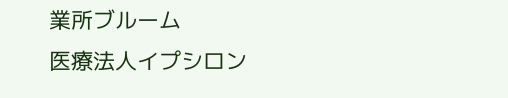業所ブルーム
医療法人イプシロン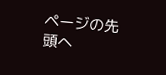ページの先頭へ